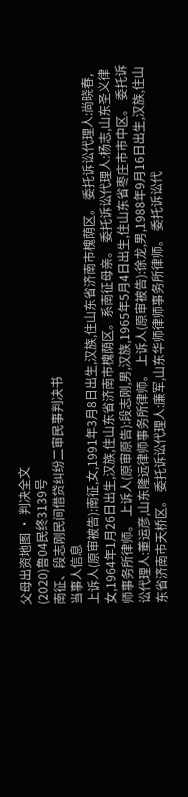父母出资地图 · 判决全文
(2020)鲁04民终3139号
南征、段志刚民间借贷纠纷二审民事判决书
当事人信息
上诉人(原审被告):南征,女,1991年3月8日出生,汉族,住山东省济南市槐荫区。 委托诉讼代理人:尚晓春,女,1964年1月26日出生,汉族,住山东省济南市槐荫区。系南征母亲。 委托诉讼代理人:杨志,山东圣义律师事务所律师。 上诉人(原审原告):段志刚,男,汉族,1965年5月4日出生,住山东省枣庄市市中区。 委托诉讼代理人:董运彦,山东隆远律师事务所律师。 上诉人(原审被告):徐龙,男,1988年9月16日出生,汉族,住山东省济南市天桥区。 委托诉讼代理人:廉军,山东华师律师事务所律师。 委托诉讼代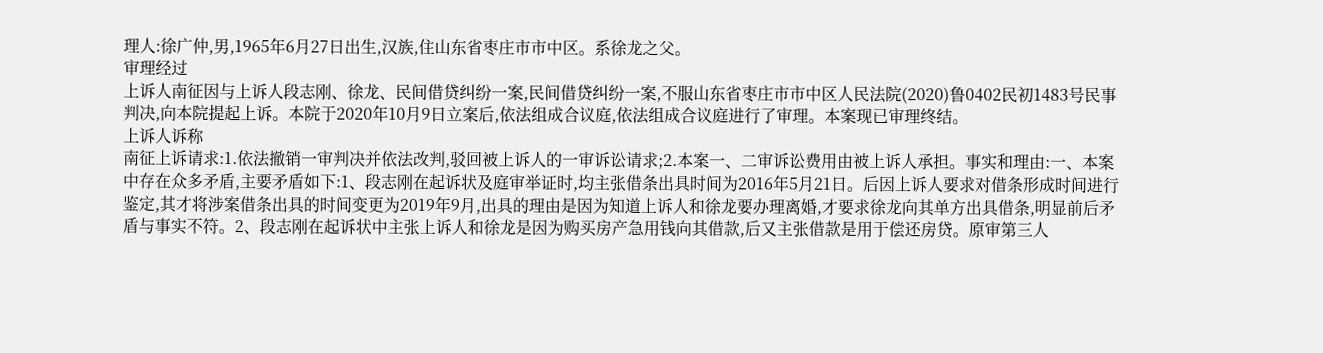理人:徐广仲,男,1965年6月27日出生,汉族,住山东省枣庄市市中区。系徐龙之父。
审理经过
上诉人南征因与上诉人段志刚、徐龙、民间借贷纠纷一案,民间借贷纠纷一案,不服山东省枣庄市市中区人民法院(2020)鲁0402民初1483号民事判决,向本院提起上诉。本院于2020年10月9日立案后,依法组成合议庭,依法组成合议庭进行了审理。本案现已审理终结。
上诉人诉称
南征上诉请求:1.依法撤销一审判决并依法改判,驳回被上诉人的一审诉讼请求;2.本案一、二审诉讼费用由被上诉人承担。事实和理由:一、本案中存在众多矛盾,主要矛盾如下:1、段志刚在起诉状及庭审举证时,均主张借条出具时间为2016年5月21日。后因上诉人要求对借条形成时间进行鉴定,其才将涉案借条出具的时间变更为2019年9月,出具的理由是因为知道上诉人和徐龙要办理离婚,才要求徐龙向其单方出具借条,明显前后矛盾与事实不符。2、段志刚在起诉状中主张上诉人和徐龙是因为购买房产急用钱向其借款,后又主张借款是用于偿还房贷。原审第三人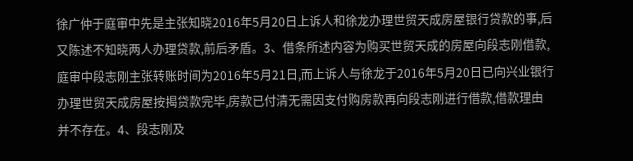徐广仲于庭审中先是主张知晓2016年5月20日上诉人和徐龙办理世贸天成房屋银行贷款的事,后又陈述不知晓两人办理贷款,前后矛盾。3、借条所述内容为购买世贸天成的房屋向段志刚借款,庭审中段志刚主张转账时间为2016年5月21日,而上诉人与徐龙于2016年5月20日已向兴业银行办理世贸天成房屋按揭贷款完毕,房款已付清无需因支付购房款再向段志刚进行借款,借款理由并不存在。4、段志刚及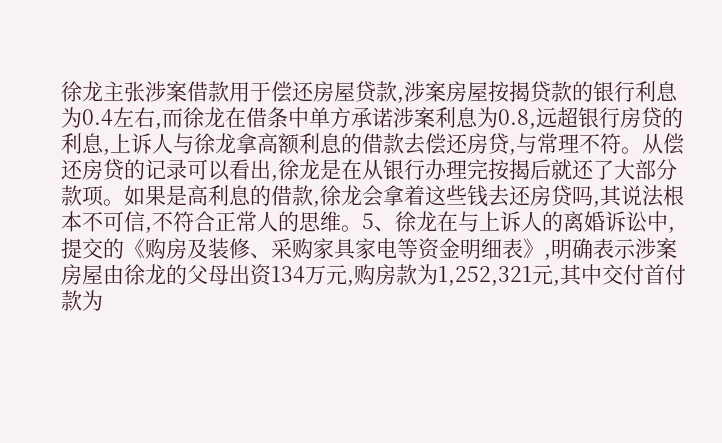徐龙主张涉案借款用于偿还房屋贷款,涉案房屋按揭贷款的银行利息为0.4左右,而徐龙在借条中单方承诺涉案利息为0.8,远超银行房贷的利息,上诉人与徐龙拿高额利息的借款去偿还房贷,与常理不符。从偿还房贷的记录可以看出,徐龙是在从银行办理完按揭后就还了大部分款项。如果是高利息的借款,徐龙会拿着这些钱去还房贷吗,其说法根本不可信,不符合正常人的思维。5、徐龙在与上诉人的离婚诉讼中,提交的《购房及装修、采购家具家电等资金明细表》,明确表示涉案房屋由徐龙的父母出资134万元,购房款为1,252,321元,其中交付首付款为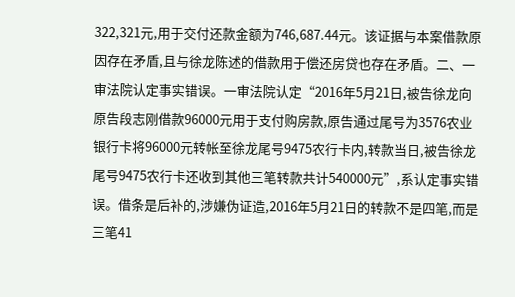322,321元,用于交付还款金额为746,687.44元。该证据与本案借款原因存在矛盾,且与徐龙陈述的借款用于偿还房贷也存在矛盾。二、一审法院认定事实错误。一审法院认定“2016年5月21日,被告徐龙向原告段志刚借款96000元用于支付购房款,原告通过尾号为3576农业银行卡将96000元转帐至徐龙尾号9475农行卡内,转款当日,被告徐龙尾号9475农行卡还收到其他三笔转款共计540000元”,系认定事实错误。借条是后补的,涉嫌伪证造,2016年5月21日的转款不是四笔,而是三笔41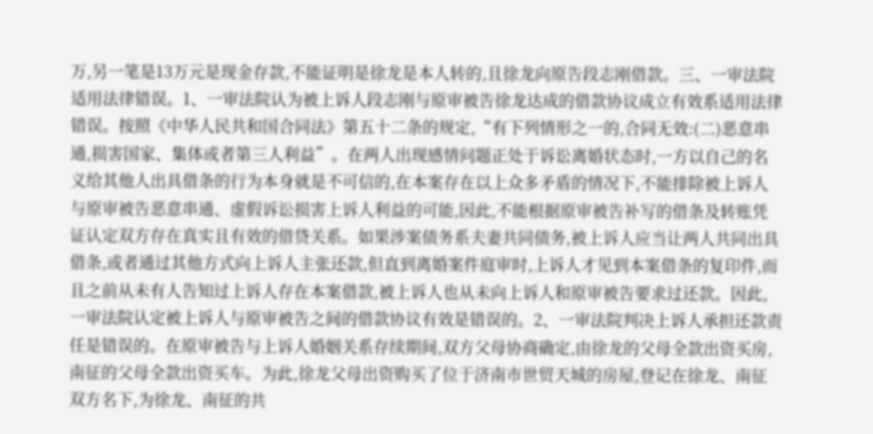万,另一笔是13万元是现金存款,不能证明是徐龙是本人转的,且徐龙向原告段志刚借款。三、一审法院适用法律错误。1、一审法院认为被上诉人段志刚与原审被告徐龙达成的借款协议成立有效系适用法律错误。按照《中华人民共和国合同法》第五十二条的规定,“有下列情形之一的,合同无效:(二)恶意串通,损害国家、集体或者第三人利益”。在两人出现感情问题正处于诉讼离婚状态时,一方以自己的名义给其他人出具借条的行为本身就是不可信的,在本案存在以上众多矛盾的情况下,不能排除被上诉人与原审被告恶意串通、虚假诉讼损害上诉人利益的可能,因此,不能根据原审被告补写的借条及转账凭证认定双方存在真实且有效的借贷关系。如果涉案债务系夫妻共同债务,被上诉人应当让两人共同出具借条,或者通过其他方式向上诉人主张还款,但直到离婚案件庭审时,上诉人才见到本案借条的复印件,而且之前从未有人告知过上诉人存在本案借款,被上诉人也从未向上诉人和原审被告要求过还款。因此,一审法院认定被上诉人与原审被告之间的借款协议有效是错误的。2、一审法院判决上诉人承担还款责任是错误的。在原审被告与上诉人婚姻关系存续期间,双方父母协商确定,由徐龙的父母全款出资买房,南征的父母全款出资买车。为此,徐龙父母出资购买了位于济南市世贸天城的房屋,登记在徐龙、南征双方名下,为徐龙、南征的共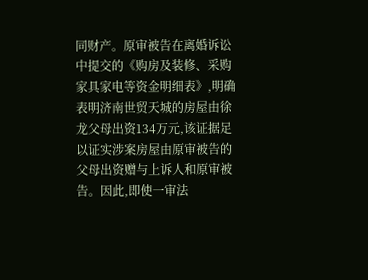同财产。原审被告在离婚诉讼中提交的《购房及装修、采购家具家电等资金明细表》,明确表明济南世贸天城的房屋由徐龙父母出资134万元,该证据足以证实涉案房屋由原审被告的父母出资赠与上诉人和原审被告。因此,即使一审法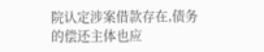院认定涉案借款存在,债务的偿还主体也应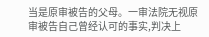当是原审被告的父母。一审法院无视原审被告自己曾经认可的事实,判决上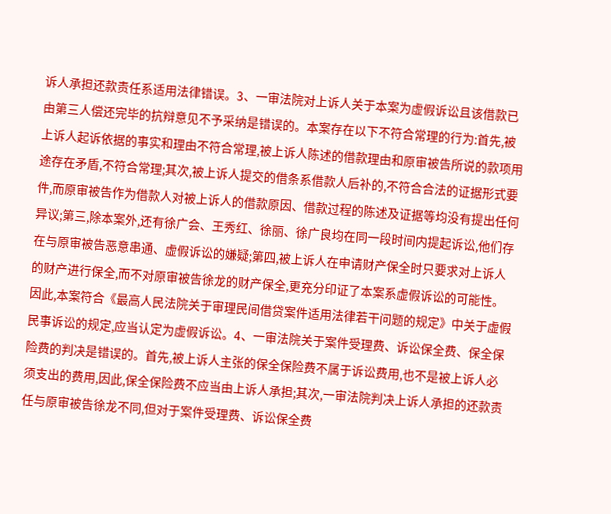诉人承担还款责任系适用法律错误。3、一审法院对上诉人关于本案为虚假诉讼且该借款已由第三人偿还完毕的抗辩意见不予采纳是错误的。本案存在以下不符合常理的行为:首先,被上诉人起诉依据的事实和理由不符合常理,被上诉人陈述的借款理由和原审被告所说的款项用途存在矛盾,不符合常理;其次,被上诉人提交的借条系借款人后补的,不符合合法的证据形式要件,而原审被告作为借款人对被上诉人的借款原因、借款过程的陈述及证据等均没有提出任何异议;第三,除本案外,还有徐广会、王秀红、徐丽、徐广良均在同一段时间内提起诉讼,他们存在与原审被告恶意串通、虚假诉讼的嫌疑;第四,被上诉人在申请财产保全时只要求对上诉人的财产进行保全,而不对原审被告徐龙的财产保全,更充分印证了本案系虚假诉讼的可能性。因此,本案符合《最高人民法院关于审理民间借贷案件适用法律若干问题的规定》中关于虚假民事诉讼的规定,应当认定为虚假诉讼。4、一审法院关于案件受理费、诉讼保全费、保全保险费的判决是错误的。首先,被上诉人主张的保全保险费不属于诉讼费用,也不是被上诉人必须支出的费用,因此,保全保险费不应当由上诉人承担;其次,一审法院判决上诉人承担的还款责任与原审被告徐龙不同,但对于案件受理费、诉讼保全费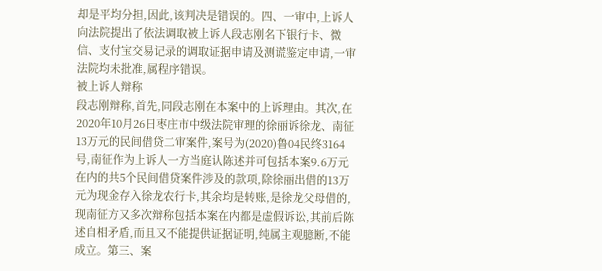却是平均分担,因此,该判决是错误的。四、一审中,上诉人向法院提出了依法调取被上诉人段志刚名下银行卡、微信、支付宝交易记录的调取证据申请及测谎鉴定申请,一审法院均未批准,属程序错误。
被上诉人辩称
段志刚辩称,首先,同段志刚在本案中的上诉理由。其次,在2020年10月26日枣庄市中级法院审理的徐丽诉徐龙、南征13万元的民间借贷二审案件,案号为(2020)鲁04民终3164号,南征作为上诉人一方当庭认陈述并可包括本案9.6万元在内的共5个民间借贷案件涉及的款项,除徐丽出借的13万元为现金存入徐龙农行卡,其余均是转账,是徐龙父母借的,现南征方又多次辩称包括本案在内都是虚假诉讼,其前后陈述自相矛盾,而且又不能提供证据证明,纯属主观臆断,不能成立。第三、案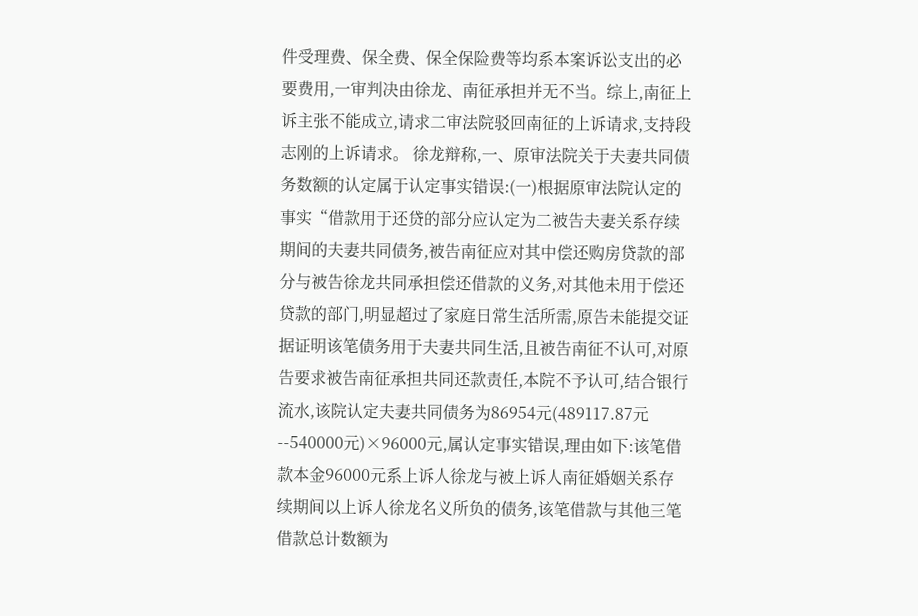件受理费、保全费、保全保险费等均系本案诉讼支出的必要费用,一审判决由徐龙、南征承担并无不当。综上,南征上诉主张不能成立,请求二审法院驳回南征的上诉请求,支持段志刚的上诉请求。 徐龙辩称,一、原审法院关于夫妻共同债务数额的认定属于认定事实错误:(一)根据原审法院认定的事实“借款用于还贷的部分应认定为二被告夫妻关系存续期间的夫妻共同债务,被告南征应对其中偿还购房贷款的部分与被告徐龙共同承担偿还借款的义务,对其他未用于偿还贷款的部门,明显超过了家庭日常生活所需,原告未能提交证据证明该笔债务用于夫妻共同生活,且被告南征不认可,对原告要求被告南征承担共同还款责任,本院不予认可,结合银行流水,该院认定夫妻共同债务为86954元(489117.87元--540000元)×96000元,属认定事实错误,理由如下:该笔借款本金96000元系上诉人徐龙与被上诉人南征婚姻关系存续期间以上诉人徐龙名义所负的债务,该笔借款与其他三笔借款总计数额为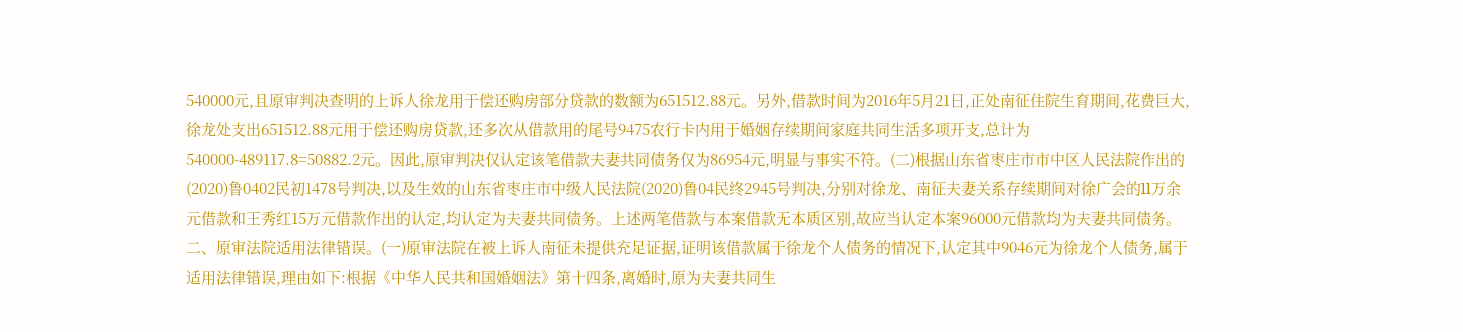540000元,且原审判决查明的上诉人徐龙用于偿还购房部分贷款的数额为651512.88元。另外,借款时间为2016年5月21日,正处南征住院生育期间,花费巨大,徐龙处支出651512.88元用于偿还购房贷款,还多次从借款用的尾号9475农行卡内用于婚姻存续期间家庭共同生活多项开支,总计为540000-489117.8=50882.2元。因此,原审判决仅认定该笔借款夫妻共同债务仅为86954元,明显与事实不符。(二)根据山东省枣庄市市中区人民法院作出的(2020)鲁0402民初1478号判决,以及生效的山东省枣庄市中级人民法院(2020)鲁04民终2945号判决,分别对徐龙、南征夫妻关系存续期间对徐广会的ll万余元借款和王秀红15万元借款作出的认定,均认定为夫妻共同债务。上述两笔借款与本案借款无本质区别,故应当认定本案96000元借款均为夫妻共同债务。二、原审法院适用法律错误。(一)原审法院在被上诉人南征未提供充足证据,证明该借款属于徐龙个人债务的情况下,认定其中9046元为徐龙个人债务,属于适用法律错误,理由如下:根据《中华人民共和国婚姻法》第十四条,离婚时,原为夫妻共同生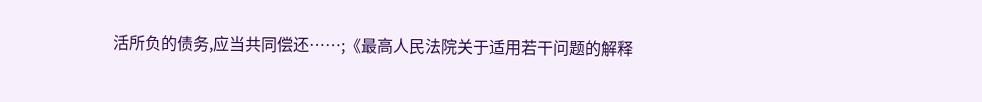活所负的债务,应当共同偿还……;《最高人民法院关于适用若干问题的解释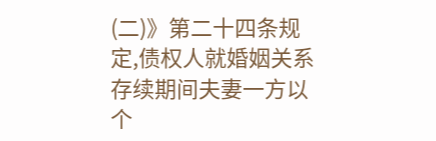(二)》第二十四条规定,债权人就婚姻关系存续期间夫妻一方以个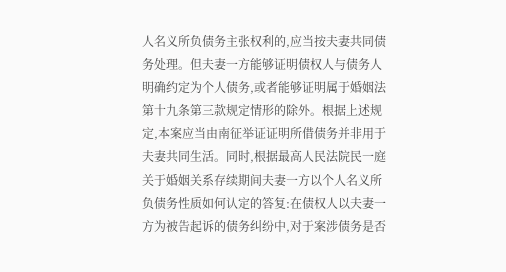人名义所负债务主张权利的,应当按夫妻共同债务处理。但夫妻一方能够证明债权人与债务人明确约定为个人债务,或者能够证明属于婚姻法第十九条第三款规定情形的除外。根据上述规定,本案应当由南征举证证明所借债务并非用于夫妻共同生活。同时,根据最高人民法院民一庭关于婚姻关系存续期间夫妻一方以个人名义所负债务性质如何认定的答复:在债权人以夫妻一方为被告起诉的债务纠纷中,对于案涉债务是否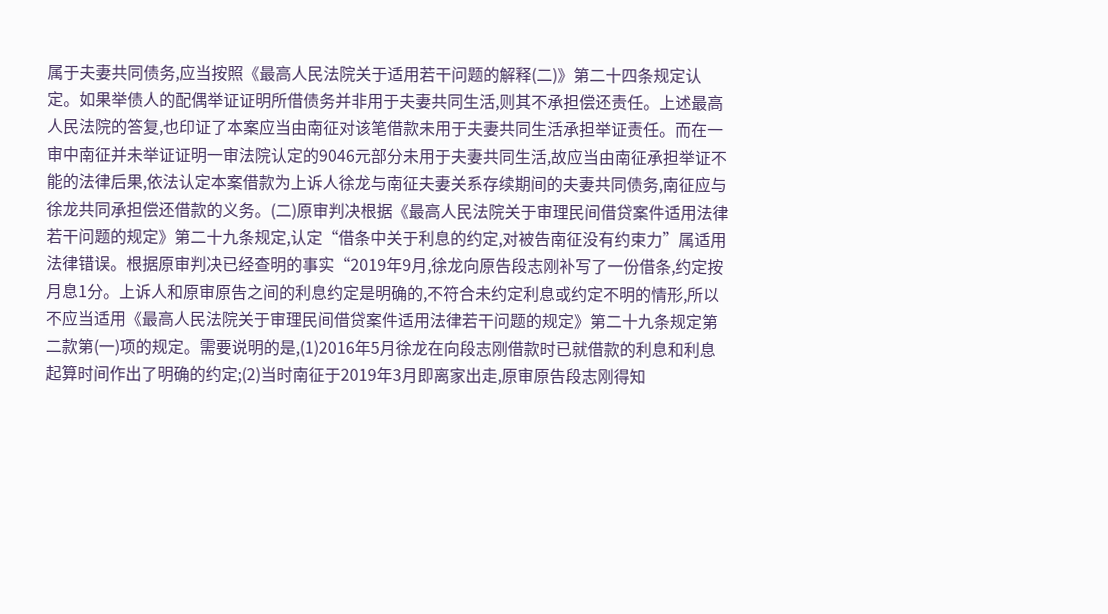属于夫妻共同债务,应当按照《最高人民法院关于适用若干问题的解释(二)》第二十四条规定认定。如果举债人的配偶举证证明所借债务并非用于夫妻共同生活,则其不承担偿还责任。上述最高人民法院的答复,也印证了本案应当由南征对该笔借款未用于夫妻共同生活承担举证责任。而在一审中南征并未举证证明一审法院认定的9046元部分未用于夫妻共同生活,故应当由南征承担举证不能的法律后果,依法认定本案借款为上诉人徐龙与南征夫妻关系存续期间的夫妻共同债务,南征应与徐龙共同承担偿还借款的义务。(二)原审判决根据《最高人民法院关于审理民间借贷案件适用法律若干问题的规定》第二十九条规定,认定“借条中关于利息的约定,对被告南征没有约束力”属适用法律错误。根据原审判决已经查明的事实“2019年9月,徐龙向原告段志刚补写了一份借条,约定按月息1分。上诉人和原审原告之间的利息约定是明确的,不符合未约定利息或约定不明的情形,所以不应当适用《最高人民法院关于审理民间借贷案件适用法律若干问题的规定》第二十九条规定第二款第(一)项的规定。需要说明的是,(1)2016年5月徐龙在向段志刚借款时已就借款的利息和利息起算时间作出了明确的约定;(2)当时南征于2019年3月即离家出走,原审原告段志刚得知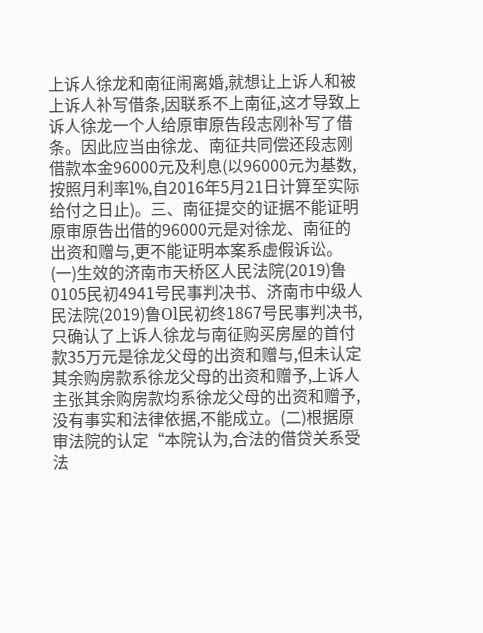上诉人徐龙和南征闹离婚,就想让上诉人和被上诉人补写借条,因联系不上南征,这才导致上诉人徐龙一个人给原审原告段志刚补写了借条。因此应当由徐龙、南征共同偿还段志刚借款本金96000元及利息(以96000元为基数,按照月利率l%,自2016年5月21日计算至实际给付之日止)。三、南征提交的证据不能证明原审原告出借的96000元是对徐龙、南征的出资和赠与,更不能证明本案系虚假诉讼。(一)生效的济南市天桥区人民法院(2019)鲁0105民初4941号民事判决书、济南市中级人民法院(2019)鲁Ol民初终1867号民事判决书,只确认了上诉人徐龙与南征购买房屋的首付款35万元是徐龙父母的出资和赠与,但未认定其余购房款系徐龙父母的出资和赠予,上诉人主张其余购房款均系徐龙父母的出资和赠予,没有事实和法律依据,不能成立。(二)根据原审法院的认定“本院认为,合法的借贷关系受法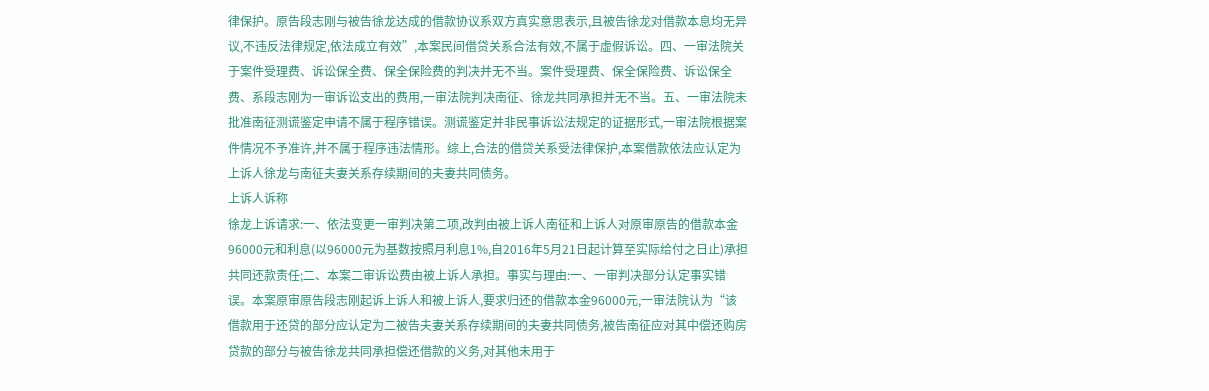律保护。原告段志刚与被告徐龙达成的借款协议系双方真实意思表示,且被告徐龙对借款本息均无异议,不违反法律规定,依法成立有效”,本案民间借贷关系合法有效,不属于虚假诉讼。四、一审法院关于案件受理费、诉讼保全费、保全保险费的判决并无不当。案件受理费、保全保险费、诉讼保全费、系段志刚为一审诉讼支出的费用,一审法院判决南征、徐龙共同承担并无不当。五、一审法院未批准南征测谎鉴定申请不属于程序错误。测谎鉴定并非民事诉讼法规定的证据形式,一审法院根据案件情况不予准许,并不属于程序违法情形。综上,合法的借贷关系受法律保护,本案借款依法应认定为上诉人徐龙与南征夫妻关系存续期间的夫妻共同债务。
上诉人诉称
徐龙上诉请求:一、依法变更一审判决第二项,改判由被上诉人南征和上诉人对原审原告的借款本金96000元和利息(以96000元为基数按照月利息1%,自2016年5月21日起计算至实际给付之日止)承担共同还款责任;二、本案二审诉讼费由被上诉人承担。事实与理由:一、一审判决部分认定事实错误。本案原审原告段志刚起诉上诉人和被上诉人,要求归还的借款本金96000元,一审法院认为“该借款用于还贷的部分应认定为二被告夫妻关系存续期间的夫妻共同债务,被告南征应对其中偿还购房贷款的部分与被告徐龙共同承担偿还借款的义务,对其他未用于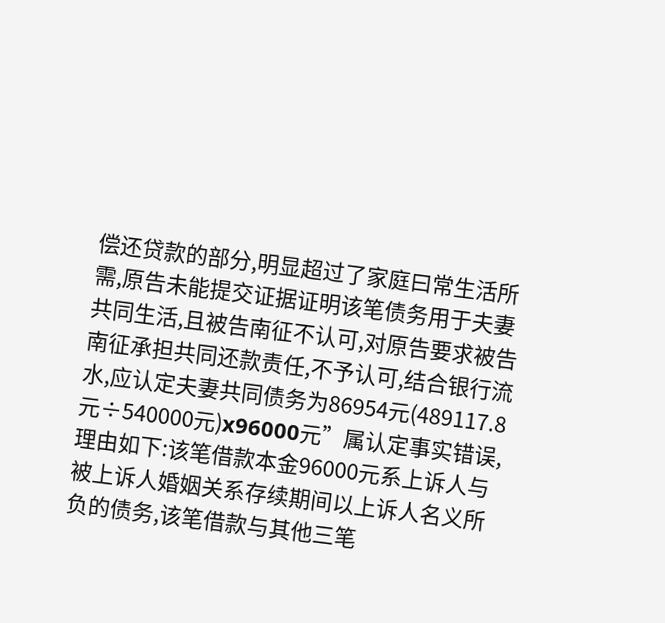偿还贷款的部分,明显超过了家庭曰常生活所需,原告未能提交证据证明该笔债务用于夫妻共同生活,且被告南征不认可,对原告要求被告南征承担共同还款责任,不予认可,结合银行流水,应认定夫妻共同债务为86954元(489117.8元÷540000元)x96000元”属认定事实错误,理由如下:该笔借款本金96000元系上诉人与被上诉人婚姻关系存续期间以上诉人名义所负的债务,该笔借款与其他三笔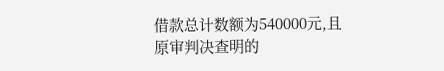借款总计数额为540000元,且原审判决查明的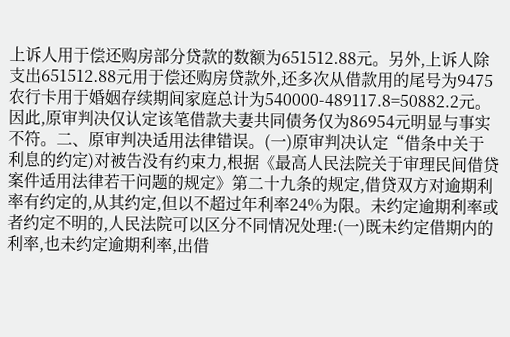上诉人用于偿还购房部分贷款的数额为651512.88元。另外,上诉人除支出651512.88元用于偿还购房贷款外,还多次从借款用的尾号为9475农行卡用于婚姻存续期间家庭总计为540000-489117.8=50882.2元。因此,原审判决仅认定该笔借款夫妻共同债务仅为86954元明显与事实不符。二、原审判决适用法律错误。(一)原审判决认定“借条中关于利息的约定)对被告没有约束力,根据《最高人民法院关于审理民间借贷案件适用法律若干问题的规定》第二十九条的规定,借贷双方对逾期利率有约定的,从其约定,但以不超过年利率24%为限。未约定逾期利率或者约定不明的,人民法院可以区分不同情况处理:(一)既未约定借期内的利率,也未约定逾期利率,出借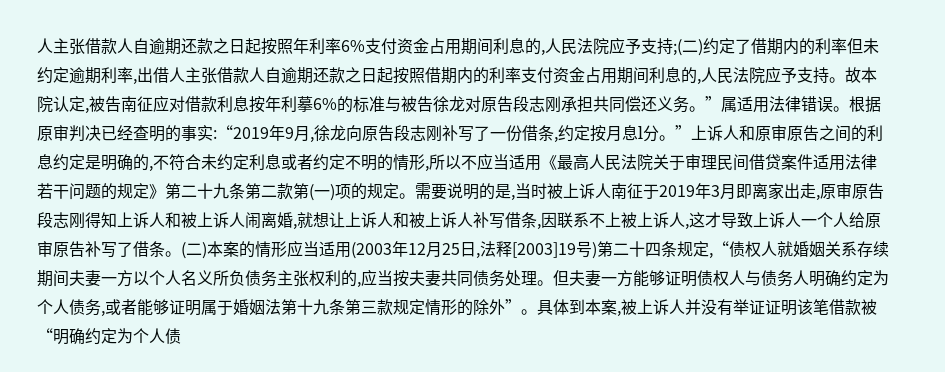人主张借款人自逾期还款之日起按照年利率6%支付资金占用期间利息的,人民法院应予支持;(二)约定了借期内的利率但未约定逾期利率,出借人主张借款人自逾期还款之日起按照借期内的利率支付资金占用期间利息的,人民法院应予支持。故本院认定,被告南征应对借款利息按年利摹6%的标准与被告徐龙对原告段志刚承担共同偿还义务。”属适用法律错误。根据原审判决已经查明的事实:“2019年9月,徐龙向原告段志刚补写了一份借条,约定按月息l分。”上诉人和原审原告之间的利息约定是明确的,不符合未约定利息或者约定不明的情形,所以不应当适用《最高人民法院关于审理民间借贷案件适用法律若干问题的规定》第二十九条第二款第(一)项的规定。需要说明的是,当时被上诉人南征于2019年3月即离家出走,原审原告段志刚得知上诉人和被上诉人闹离婚,就想让上诉人和被上诉人补写借条,因联系不上被上诉人,这才导致上诉人一个人给原审原告补写了借条。(二)本案的情形应当适用(2003年12月25日,法释[2003]19号)第二十四条规定,“债权人就婚姻关系存续期间夫妻一方以个人名义所负债务主张权利的,应当按夫妻共同债务处理。但夫妻一方能够证明债权人与债务人明确约定为个人债务,或者能够证明属于婚姻法第十九条第三款规定情形的除外”。具体到本案,被上诉人并没有举证证明该笔借款被“明确约定为个人债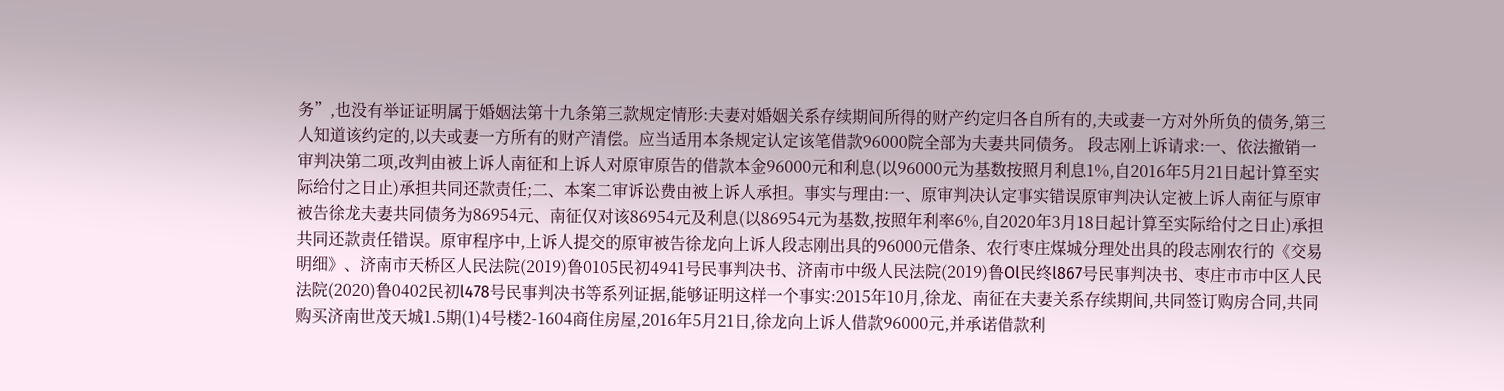务”,也没有举证证明属于婚姻法第十九条第三款规定情形:夫妻对婚姻关系存续期间所得的财产约定归各自所有的,夫或妻一方对外所负的债务,第三人知道该约定的,以夫或妻一方所有的财产清偿。应当适用本条规定认定该笔借款96000院全部为夫妻共同债务。 段志刚上诉请求:一、依法撤销一审判决第二项,改判由被上诉人南征和上诉人对原审原告的借款本金96000元和利息(以96000元为基数按照月利息1%,自2016年5月21日起计算至实际给付之日止)承担共同还款责任;二、本案二审诉讼费由被上诉人承担。事实与理由:一、原审判决认定事实错误原审判决认定被上诉人南征与原审被告徐龙夫妻共同债务为86954元、南征仅对该86954元及利息(以86954元为基数,按照年利率6%,自2020年3月18日起计算至实际给付之日止)承担共同还款责任错误。原审程序中,上诉人提交的原审被告徐龙向上诉人段志刚出具的96000元借条、农行枣庄煤城分理处出具的段志刚农行的《交易明细》、济南市天桥区人民法院(2019)鲁0105民初4941号民事判决书、济南市中级人民法院(2019)鲁Ol民终l867号民事判决书、枣庄市市中区人民法院(2020)鲁0402民初l478号民事判决书等系列证据,能够证明这样一个事实:2015年10月,徐龙、南征在夫妻关系存续期间,共同签订购房合同,共同购买济南世茂天城1.5期(1)4号楼2-1604商住房屋,2016年5月21日,徐龙向上诉人借款96000元,并承诺借款利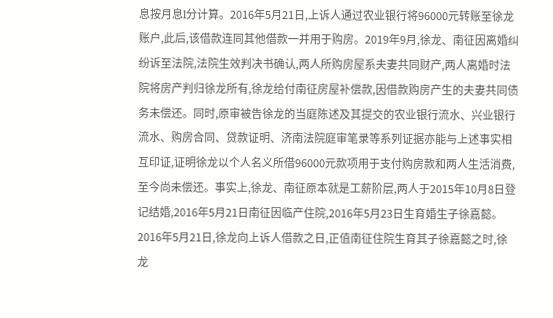息按月息l分计算。2016年5月21日,上诉人通过农业银行将96000元转账至徐龙账户,此后,该借款连同其他借款一并用于购房。2019年9月,徐龙、南征因离婚纠纷诉至法院,法院生效判决书确认,两人所购房屋系夫妻共同财产,两人离婚时法院将房产判归徐龙所有,徐龙给付南征房屋补偿款,因借款购房产生的夫妻共同债务未偿还。同时,原审被告徐龙的当庭陈述及其提交的农业银行流水、兴业银行流水、购房合同、贷款证明、济南法院庭审笔录等系列证据亦能与上述事实相互印证,证明徐龙以个人名义所借96000元款项用于支付购房款和两人生活消费,至今尚未偿还。事实上,徐龙、南征原本就是工薪阶层,两人于2015年10月8日登记结婚,2016年5月21日南征因临产住院,2016年5月23日生育婚生子徐嘉懿。2016年5月21日,徐龙向上诉人借款之日,正值南征住院生育其子徐嘉懿之时,徐龙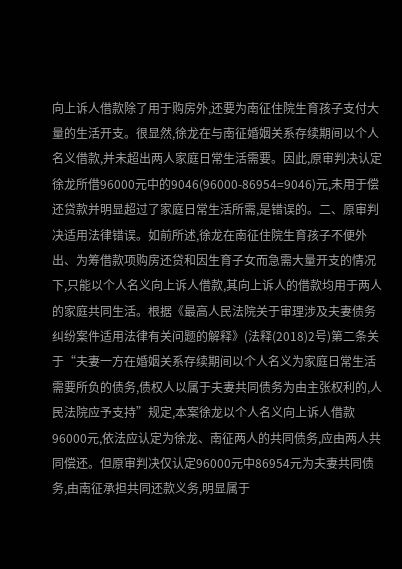向上诉人借款除了用于购房外,还要为南征住院生育孩子支付大量的生活开支。很显然,徐龙在与南征婚姻关系存续期间以个人名义借款,并未超出两人家庭日常生活需要。因此,原审判决认定徐龙所借96000元中的9046(96000-86954=9046)元,未用于偿还贷款并明显超过了家庭日常生活所需,是错误的。二、原审判决适用法律错误。如前所述,徐龙在南征住院生育孩子不便外出、为筹借款项购房还贷和因生育子女而急需大量开支的情况下,只能以个人名义向上诉人借款,其向上诉人的借款均用于两人的家庭共同生活。根据《最高人民法院关于审理涉及夫妻债务纠纷案件适用法律有关问题的解释》(法释(2018)2号)第二条关于“夫妻一方在婚姻关系存续期间以个人名义为家庭日常生活需要所负的债务,债权人以属于夫妻共同债务为由主张权利的,人民法院应予支持”规定,本案徐龙以个人名义向上诉人借款96000元,依法应认定为徐龙、南征两人的共同债务,应由两人共同偿还。但原审判决仅认定96000元中86954元为夫妻共同债务,由南征承担共同还款义务,明显属于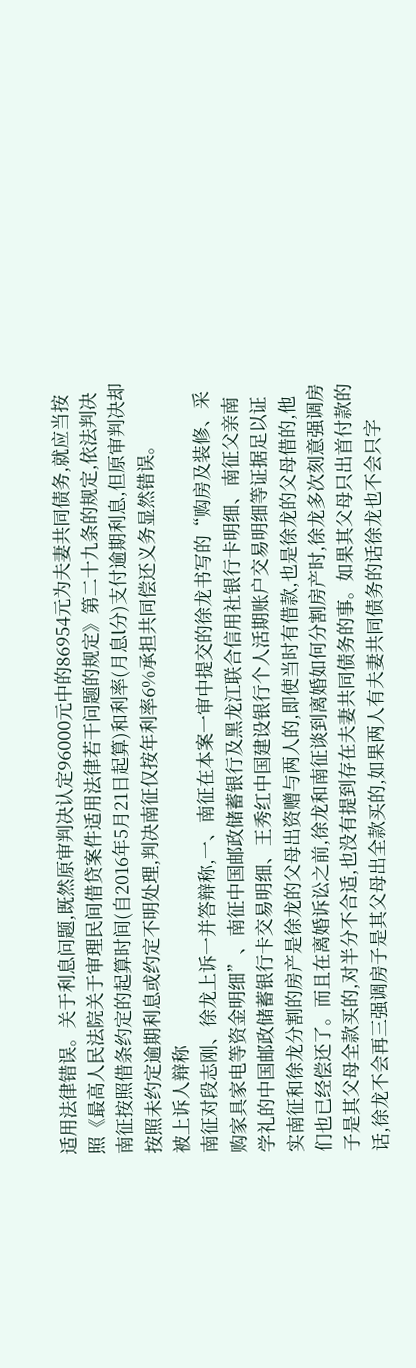适用法律错误。关于利息问题,既然原审判决认定96000元中的86954元为夫妻共同债务,就应当按照《最高人民法院关于审理民间借贷案件适用法律若干问题的规定》第二十九条的规定,依法判决南征按照借条约定的起算时间(自2016年5月21日起算)和利率(月息l分)支付逾期利息,但原审判决却按照未约定逾期利息或约定不明处理,判决南征仅按年利率6%承担共同偿还义务显然错误。
被上诉人辩称
南征对段志刚、徐龙上诉一并答辩称,一、南征在本案一审中提交的徐龙书写的“购房及装修、采购家具家电等资金明细”、南征中国邮政储蓄银行及黑龙江联合信用社银行卡明细、南征父亲南学礼的中国邮政储蓄银行卡交易明细、王秀红中国建设银行个人活期账户交易明细等证据足以证实南征和徐龙分割的房产是徐龙的父母出资赠与两人的,即使当时有借款,也是徐龙的父母借的,他们也已经偿还了。而且在离婚诉讼之前,徐龙和南征谈到离婚如何分割房产时,徐龙多次刻意强调房子是其父母全款买的,对半分不合适,也没有提到存在夫妻共同债务的事。如果其父母只出首付款的话,徐龙不会再三强调房子是其父母出全款买的,如果两人有夫妻共同债务的话徐龙也不会只字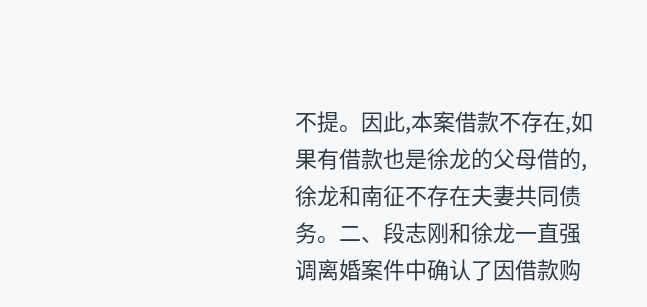不提。因此,本案借款不存在,如果有借款也是徐龙的父母借的,徐龙和南征不存在夫妻共同债务。二、段志刚和徐龙一直强调离婚案件中确认了因借款购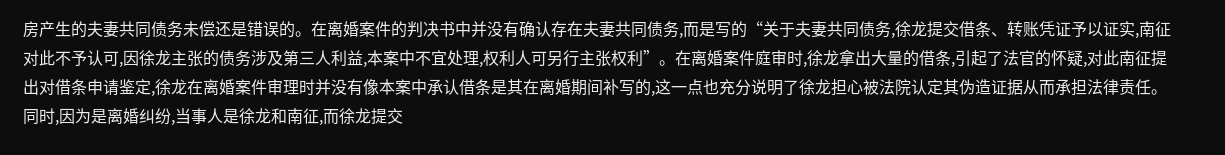房产生的夫妻共同债务未偿还是错误的。在离婚案件的判决书中并没有确认存在夫妻共同债务,而是写的“关于夫妻共同债务,徐龙提交借条、转账凭证予以证实,南征对此不予认可,因徐龙主张的债务涉及第三人利益,本案中不宜处理,权利人可另行主张权利”。在离婚案件庭审时,徐龙拿出大量的借条,引起了法官的怀疑,对此南征提出对借条申请鉴定,徐龙在离婚案件审理时并没有像本案中承认借条是其在离婚期间补写的,这一点也充分说明了徐龙担心被法院认定其伪造证据从而承担法律责任。同时,因为是离婚纠纷,当事人是徐龙和南征,而徐龙提交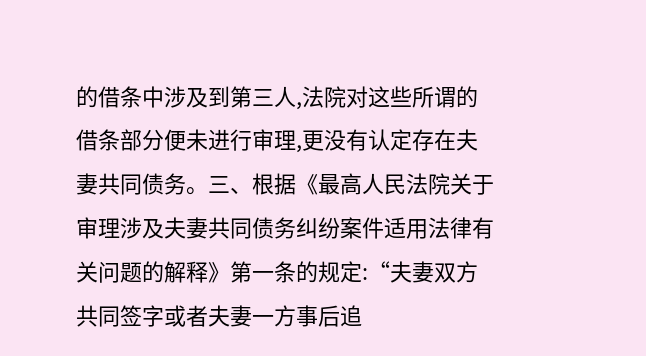的借条中涉及到第三人,法院对这些所谓的借条部分便未进行审理,更没有认定存在夫妻共同债务。三、根据《最高人民法院关于审理涉及夫妻共同债务纠纷案件适用法律有关问题的解释》第一条的规定:“夫妻双方共同签字或者夫妻一方事后追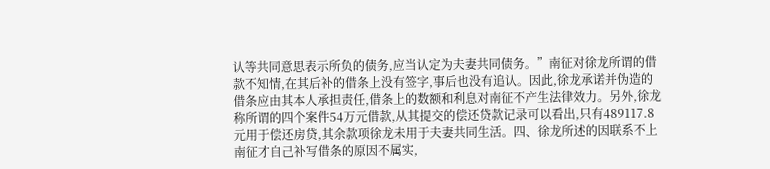认等共同意思表示所负的债务,应当认定为夫妻共同债务。”南征对徐龙所谓的借款不知情,在其后补的借条上没有签字,事后也没有追认。因此,徐龙承诺并伪造的借条应由其本人承担责任,借条上的数额和利息对南征不产生法律效力。另外,徐龙称所谓的四个案件54万元借款,从其提交的偿还贷款记录可以看出,只有489117.8元用于偿还房贷,其余款项徐龙未用于夫妻共同生活。四、徐龙所述的因联系不上南征才自己补写借条的原因不属实,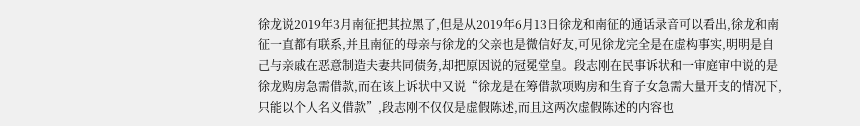徐龙说2019年3月南征把其拉黑了,但是从2019年6月13日徐龙和南征的通话录音可以看出,徐龙和南征一直都有联系,并且南征的母亲与徐龙的父亲也是微信好友,可见徐龙完全是在虚构事实,明明是自己与亲戚在恶意制造夫妻共同债务,却把原因说的冠冕堂皇。段志刚在民事诉状和一审庭审中说的是徐龙购房急需借款,而在该上诉状中又说“徐龙是在筹借款项购房和生育子女急需大量开支的情况下,只能以个人名义借款”,段志刚不仅仅是虚假陈述,而且这两次虚假陈述的内容也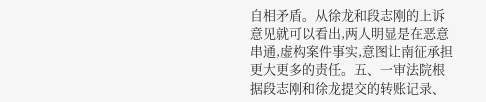自相矛盾。从徐龙和段志刚的上诉意见就可以看出,两人明显是在恶意串通,虚构案件事实,意图让南征承担更大更多的责任。五、一审法院根据段志刚和徐龙提交的转账记录、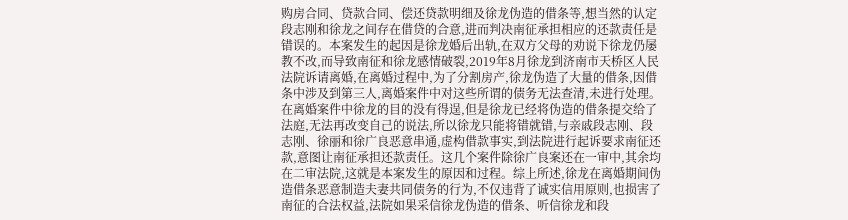购房合同、贷款合同、偿还贷款明细及徐龙伪造的借条等,想当然的认定段志刚和徐龙之间存在借贷的合意,进而判决南征承担相应的还款责任是错误的。本案发生的起因是徐龙婚后出轨,在双方父母的劝说下徐龙仍屡教不改,而导致南征和徐龙感情破裂,2019年8月徐龙到济南市天桥区人民法院诉请离婚,在离婚过程中,为了分割房产,徐龙伪造了大量的借条,因借条中涉及到第三人,离婚案件中对这些所谓的债务无法查清,未进行处理。在离婚案件中徐龙的目的没有得逞,但是徐龙已经将伪造的借条提交给了法庭,无法再改变自己的说法,所以徐龙只能将错就错,与亲戚段志刚、段志刚、徐丽和徐广良恶意串通,虚构借款事实,到法院进行起诉要求南征还款,意图让南征承担还款责任。这几个案件除徐广良案还在一审中,其余均在二审法院,这就是本案发生的原因和过程。综上所述,徐龙在离婚期间伪造借条恶意制造夫妻共同债务的行为,不仅违背了诚实信用原则,也损害了南征的合法权益,法院如果采信徐龙伪造的借条、听信徐龙和段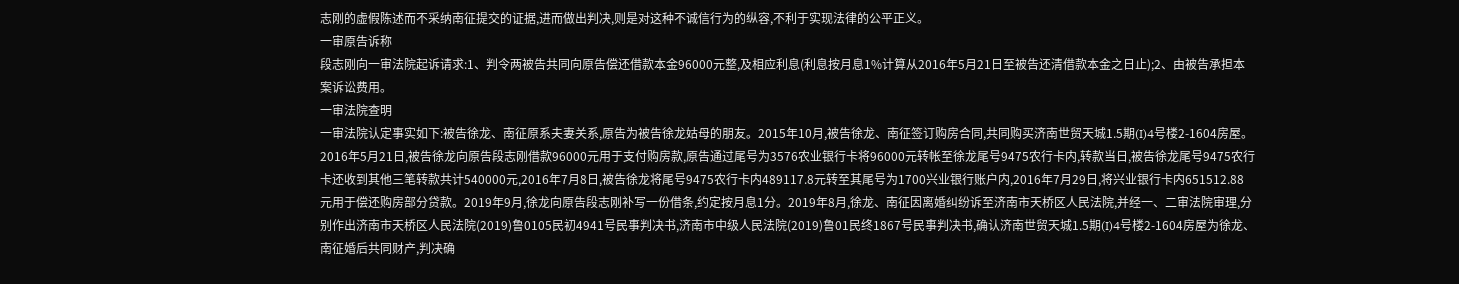志刚的虚假陈述而不采纳南征提交的证据,进而做出判决,则是对这种不诚信行为的纵容,不利于实现法律的公平正义。
一审原告诉称
段志刚向一审法院起诉请求:1、判令两被告共同向原告偿还借款本金96000元整,及相应利息(利息按月息1%计算从2016年5月21日至被告还清借款本金之日止);2、由被告承担本案诉讼费用。
一审法院查明
一审法院认定事实如下:被告徐龙、南征原系夫妻关系,原告为被告徐龙姑母的朋友。2015年10月,被告徐龙、南征签订购房合同,共同购买济南世贸天城1.5期(I)4号楼2-1604房屋。2016年5月21日,被告徐龙向原告段志刚借款96000元用于支付购房款,原告通过尾号为3576农业银行卡将96000元转帐至徐龙尾号9475农行卡内,转款当日,被告徐龙尾号9475农行卡还收到其他三笔转款共计540000元,2016年7月8日,被告徐龙将尾号9475农行卡内489117.8元转至其尾号为1700兴业银行账户内,2016年7月29日,将兴业银行卡内651512.88元用于偿还购房部分贷款。2019年9月,徐龙向原告段志刚补写一份借条,约定按月息1分。2019年8月,徐龙、南征因离婚纠纷诉至济南市天桥区人民法院,并经一、二审法院审理,分别作出济南市天桥区人民法院(2019)鲁0105民初4941号民事判决书,济南市中级人民法院(2019)鲁01民终1867号民事判决书,确认济南世贸天城1.5期(I)4号楼2-1604房屋为徐龙、南征婚后共同财产,判决确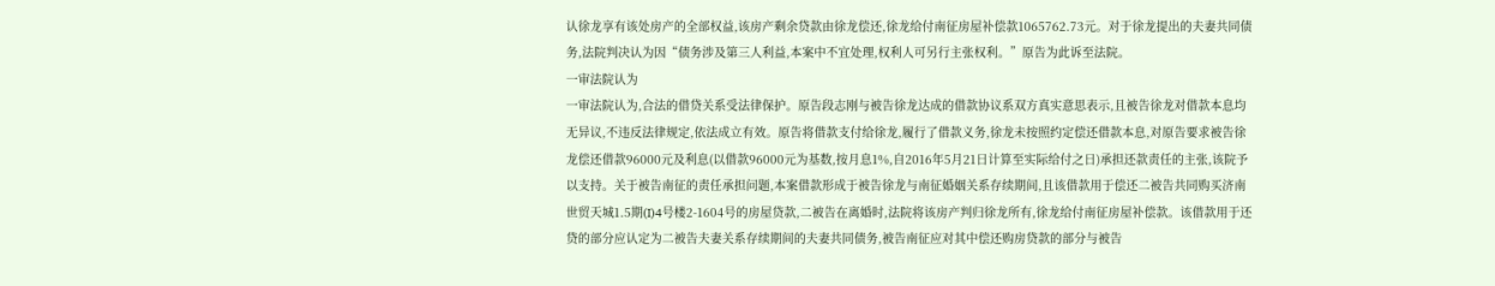认徐龙享有该处房产的全部权益,该房产剩余贷款由徐龙偿还,徐龙给付南征房屋补偿款1065762.73元。对于徐龙提出的夫妻共同债务,法院判决认为因“债务涉及第三人利益,本案中不宜处理,权利人可另行主张权利。”原告为此诉至法院。
一审法院认为
一审法院认为,合法的借贷关系受法律保护。原告段志刚与被告徐龙达成的借款协议系双方真实意思表示,且被告徐龙对借款本息均无异议,不违反法律规定,依法成立有效。原告将借款支付给徐龙,履行了借款义务,徐龙未按照约定偿还借款本息,对原告要求被告徐龙偿还借款96000元及利息(以借款96000元为基数,按月息1%,自2016年5月21日计算至实际给付之日)承担还款责任的主张,该院予以支持。关于被告南征的责任承担问题,本案借款形成于被告徐龙与南征婚姻关系存续期间,且该借款用于偿还二被告共同购买济南世贸天城1.5期(I)4号楼2-1604号的房屋贷款,二被告在离婚时,法院将该房产判归徐龙所有,徐龙给付南征房屋补偿款。该借款用于还贷的部分应认定为二被告夫妻关系存续期间的夫妻共同债务,被告南征应对其中偿还购房贷款的部分与被告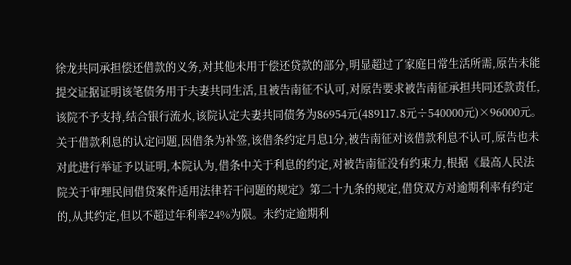徐龙共同承担偿还借款的义务,对其他未用于偿还贷款的部分,明显超过了家庭日常生活所需,原告未能提交证据证明该笔债务用于夫妻共同生活,且被告南征不认可,对原告要求被告南征承担共同还款责任,该院不予支持,结合银行流水,该院认定夫妻共同债务为86954元(489117.8元÷540000元)×96000元。关于借款利息的认定问题,因借条为补签,该借条约定月息1分,被告南征对该借款利息不认可,原告也未对此进行举证予以证明,本院认为,借条中关于利息的约定,对被告南征没有约束力,根据《最高人民法院关于审理民间借贷案件适用法律若干问题的规定》第二十九条的规定,借贷双方对逾期利率有约定的,从其约定,但以不超过年利率24%为限。未约定逾期利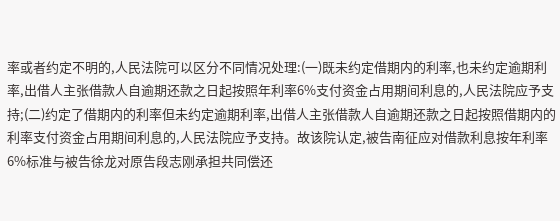率或者约定不明的,人民法院可以区分不同情况处理:(一)既未约定借期内的利率,也未约定逾期利率,出借人主张借款人自逾期还款之日起按照年利率6%支付资金占用期间利息的,人民法院应予支持;(二)约定了借期内的利率但未约定逾期利率,出借人主张借款人自逾期还款之日起按照借期内的利率支付资金占用期间利息的,人民法院应予支持。故该院认定,被告南征应对借款利息按年利率6%标准与被告徐龙对原告段志刚承担共同偿还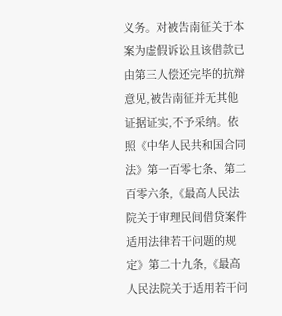义务。对被告南征关于本案为虚假诉讼且该借款已由第三人偿还完毕的抗辩意见,被告南征并无其他证据证实,不予采纳。依照《中华人民共和国合同法》第一百零七条、第二百零六条,《最高人民法院关于审理民间借贷案件适用法律若干问题的规定》第二十九条,《最高人民法院关于适用若干问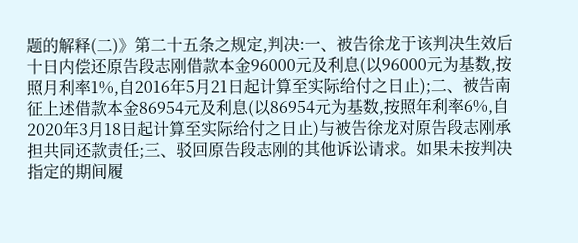题的解释(二)》第二十五条之规定,判决:一、被告徐龙于该判决生效后十日内偿还原告段志刚借款本金96000元及利息(以96000元为基数,按照月利率1%,自2016年5月21日起计算至实际给付之日止);二、被告南征上述借款本金86954元及利息(以86954元为基数,按照年利率6%,自2020年3月18日起计算至实际给付之日止)与被告徐龙对原告段志刚承担共同还款责任;三、驳回原告段志刚的其他诉讼请求。如果未按判决指定的期间履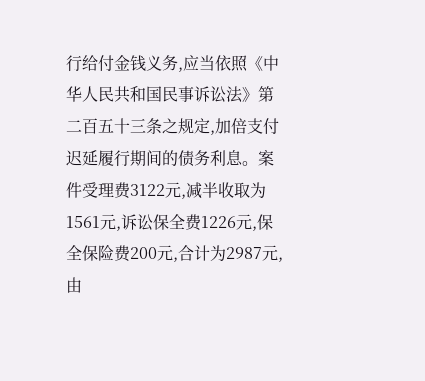行给付金钱义务,应当依照《中华人民共和国民事诉讼法》第二百五十三条之规定,加倍支付迟延履行期间的债务利息。案件受理费3122元,减半收取为1561元,诉讼保全费1226元,保全保险费200元,合计为2987元,由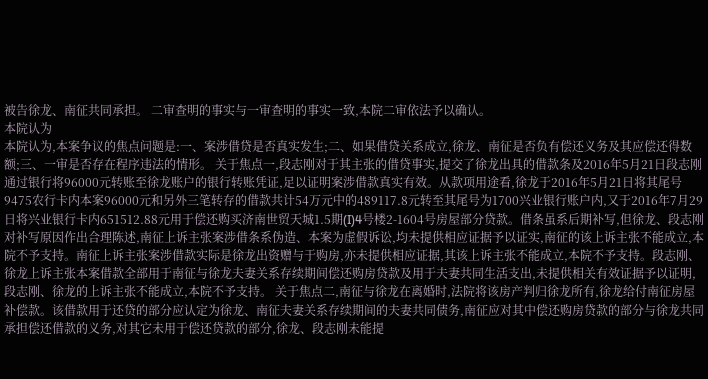被告徐龙、南征共同承担。 二审查明的事实与一审查明的事实一致,本院二审依法予以确认。
本院认为
本院认为,本案争议的焦点问题是:一、案涉借贷是否真实发生;二、如果借贷关系成立,徐龙、南征是否负有偿还义务及其应偿还得数额;三、一审是否存在程序违法的情形。 关于焦点一,段志刚对于其主张的借贷事实,提交了徐龙出具的借款条及2016年5月21日段志刚通过银行将96000元转账至徐龙账户的银行转账凭证,足以证明案涉借款真实有效。从款项用途看,徐龙于2016年5月21日将其尾号9475农行卡内本案96000元和另外三笔转存的借款共计54万元中的489117.8元转至其尾号为1700兴业银行账户内,又于2016年7月29日将兴业银行卡内651512.88元用于偿还购买济南世贸天城1.5期(I)4号楼2-1604号房屋部分贷款。借条虽系后期补写,但徐龙、段志刚对补写原因作出合理陈述,南征上诉主张案涉借条系伪造、本案为虚假诉讼,均未提供相应证据予以证实,南征的该上诉主张不能成立,本院不予支持。南征上诉主张案涉借款实际是徐龙出资赠与于购房,亦未提供相应证据,其该上诉主张不能成立,本院不予支持。段志刚、徐龙上诉主张本案借款全部用于南征与徐龙夫妻关系存续期间偿还购房贷款及用于夫妻共同生活支出,未提供相关有效证据予以证明,段志刚、徐龙的上诉主张不能成立,本院不予支持。 关于焦点二,南征与徐龙在离婚时,法院将该房产判归徐龙所有,徐龙给付南征房屋补偿款。该借款用于还贷的部分应认定为徐龙、南征夫妻关系存续期间的夫妻共同债务,南征应对其中偿还购房贷款的部分与徐龙共同承担偿还借款的义务,对其它未用于偿还贷款的部分,徐龙、段志刚未能提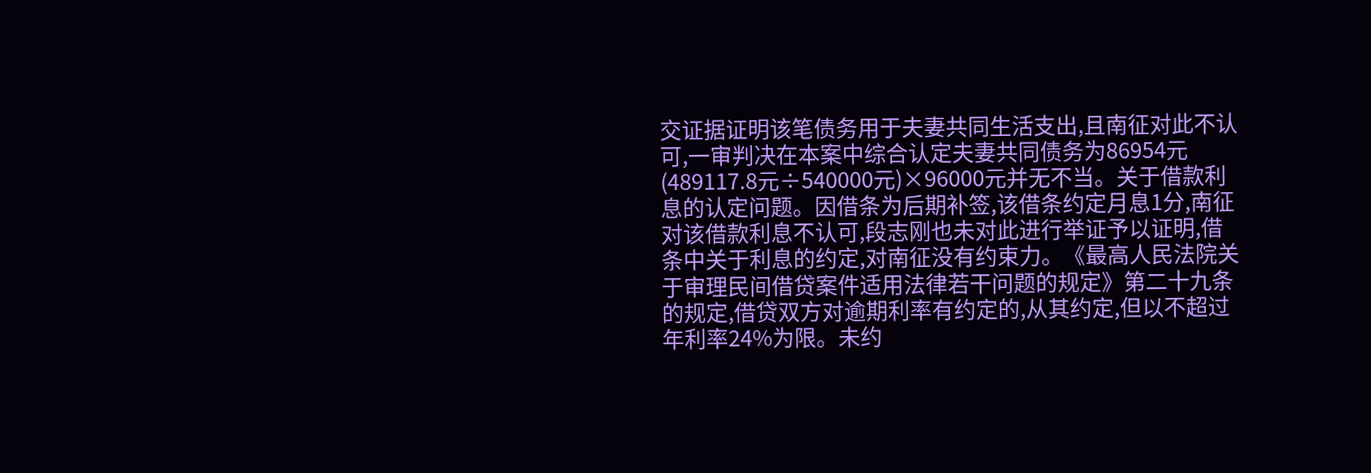交证据证明该笔债务用于夫妻共同生活支出,且南征对此不认可,一审判决在本案中综合认定夫妻共同债务为86954元(489117.8元÷540000元)×96000元并无不当。关于借款利息的认定问题。因借条为后期补签,该借条约定月息1分,南征对该借款利息不认可,段志刚也未对此进行举证予以证明,借条中关于利息的约定,对南征没有约束力。《最高人民法院关于审理民间借贷案件适用法律若干问题的规定》第二十九条的规定,借贷双方对逾期利率有约定的,从其约定,但以不超过年利率24%为限。未约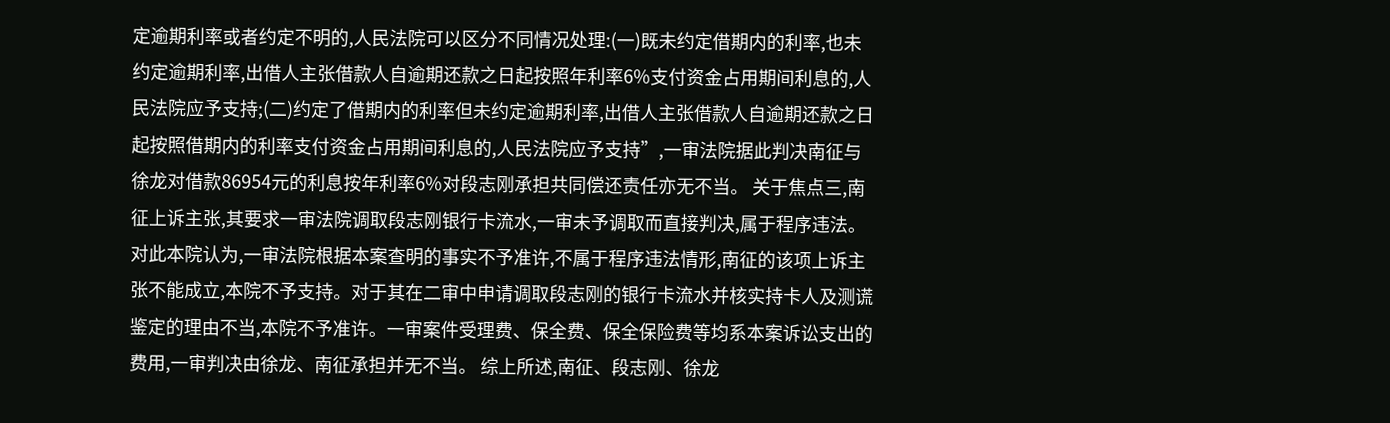定逾期利率或者约定不明的,人民法院可以区分不同情况处理:(一)既未约定借期内的利率,也未约定逾期利率,出借人主张借款人自逾期还款之日起按照年利率6%支付资金占用期间利息的,人民法院应予支持;(二)约定了借期内的利率但未约定逾期利率,出借人主张借款人自逾期还款之日起按照借期内的利率支付资金占用期间利息的,人民法院应予支持”,一审法院据此判决南征与徐龙对借款86954元的利息按年利率6%对段志刚承担共同偿还责任亦无不当。 关于焦点三,南征上诉主张,其要求一审法院调取段志刚银行卡流水,一审未予调取而直接判决,属于程序违法。对此本院认为,一审法院根据本案查明的事实不予准许,不属于程序违法情形,南征的该项上诉主张不能成立,本院不予支持。对于其在二审中申请调取段志刚的银行卡流水并核实持卡人及测谎鉴定的理由不当,本院不予准许。一审案件受理费、保全费、保全保险费等均系本案诉讼支出的费用,一审判决由徐龙、南征承担并无不当。 综上所述,南征、段志刚、徐龙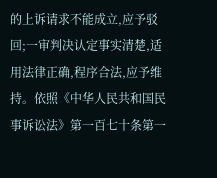的上诉请求不能成立,应予驳回;一审判决认定事实清楚,适用法律正确,程序合法,应予维持。依照《中华人民共和国民事诉讼法》第一百七十条第一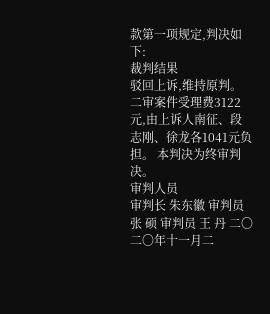款第一项规定,判决如下:
裁判结果
驳回上诉,维持原判。 二审案件受理费3122元,由上诉人南征、段志刚、徐龙各1041元负担。 本判决为终审判决。
审判人员
审判长 朱东徽 审判员 张 硕 审判员 王 丹 二〇二〇年十一月二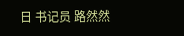日 书记员 路然然